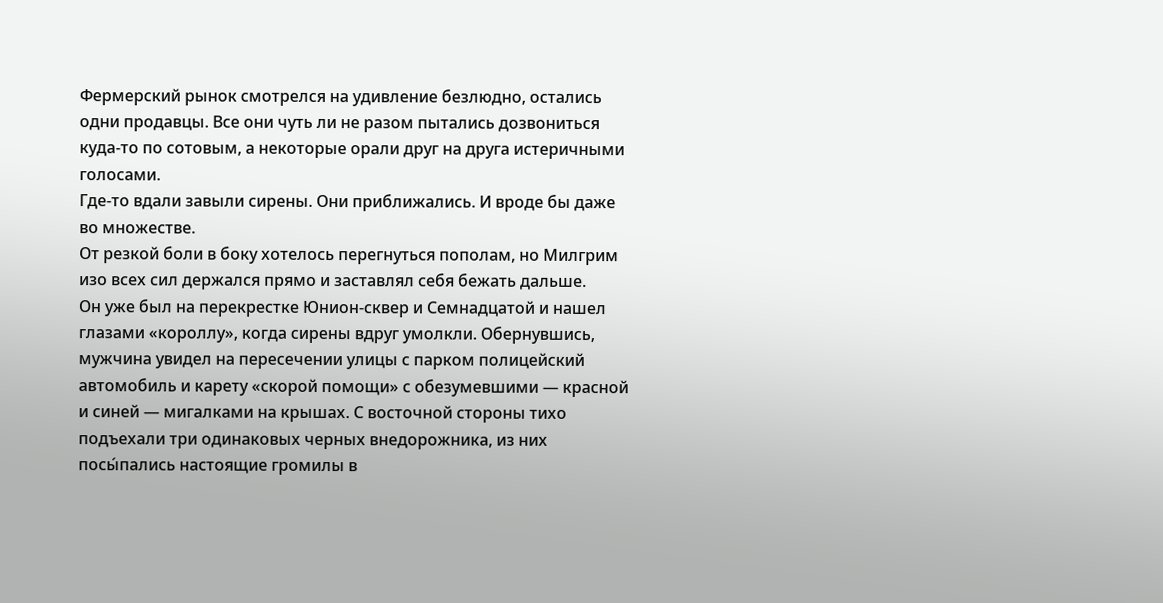Фермерский рынок смотрелся на удивление безлюдно, остались одни продавцы. Все они чуть ли не разом пытались дозвониться куда-то по сотовым, а некоторые орали друг на друга истеричными голосами.
Где-то вдали завыли сирены. Они приближались. И вроде бы даже во множестве.
От резкой боли в боку хотелось перегнуться пополам, но Милгрим изо всех сил держался прямо и заставлял себя бежать дальше.
Он уже был на перекрестке Юнион-сквер и Семнадцатой и нашел глазами «короллу», когда сирены вдруг умолкли. Обернувшись, мужчина увидел на пересечении улицы с парком полицейский автомобиль и карету «скорой помощи» с обезумевшими — красной и синей — мигалками на крышах. С восточной стороны тихо подъехали три одинаковых черных внедорожника, из них посы́пались настоящие громилы в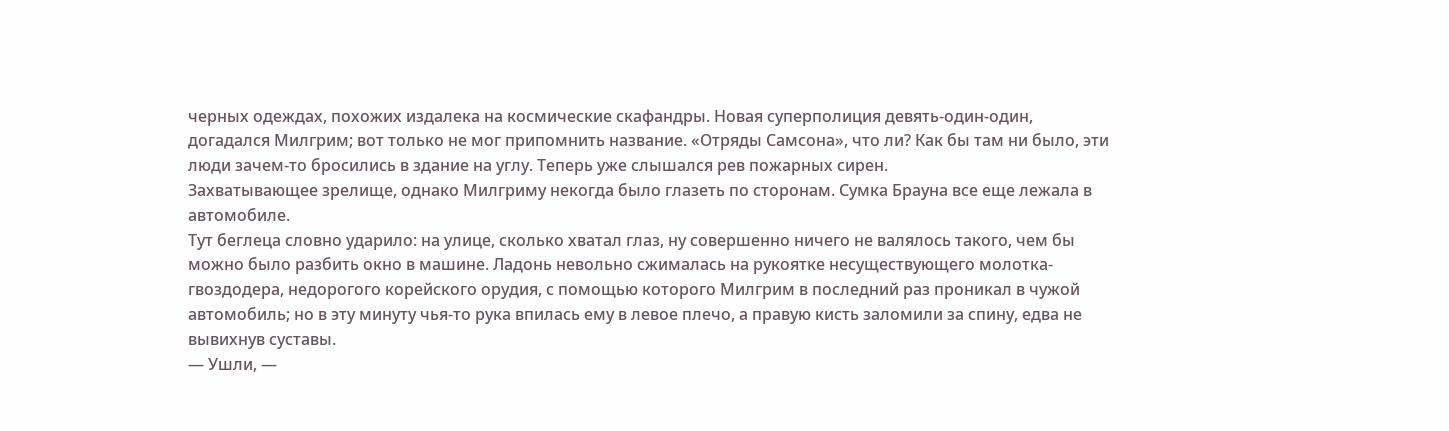черных одеждах, похожих издалека на космические скафандры. Новая суперполиция девять-один-один, догадался Милгрим; вот только не мог припомнить название. «Отряды Самсона», что ли? Как бы там ни было, эти люди зачем-то бросились в здание на углу. Теперь уже слышался рев пожарных сирен.
Захватывающее зрелище, однако Милгриму некогда было глазеть по сторонам. Сумка Брауна все еще лежала в автомобиле.
Тут беглеца словно ударило: на улице, сколько хватал глаз, ну совершенно ничего не валялось такого, чем бы можно было разбить окно в машине. Ладонь невольно сжималась на рукоятке несуществующего молотка-гвоздодера, недорогого корейского орудия, с помощью которого Милгрим в последний раз проникал в чужой автомобиль; но в эту минуту чья-то рука впилась ему в левое плечо, а правую кисть заломили за спину, едва не вывихнув суставы.
— Ушли, —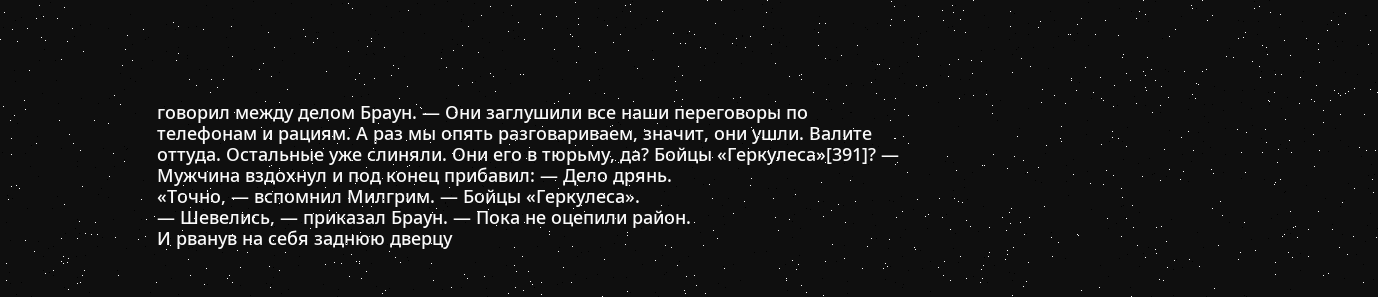говорил между делом Браун. — Они заглушили все наши переговоры по телефонам и рациям. А раз мы опять разговариваем, значит, они ушли. Валите оттуда. Остальные уже слиняли. Они его в тюрьму, да? Бойцы «Геркулеса»[391]? — Мужчина вздохнул и под конец прибавил: — Дело дрянь.
«Точно, — вспомнил Милгрим. — Бойцы «Геркулеса».
— Шевелись, — приказал Браун. — Пока не оцепили район.
И рванув на себя заднюю дверцу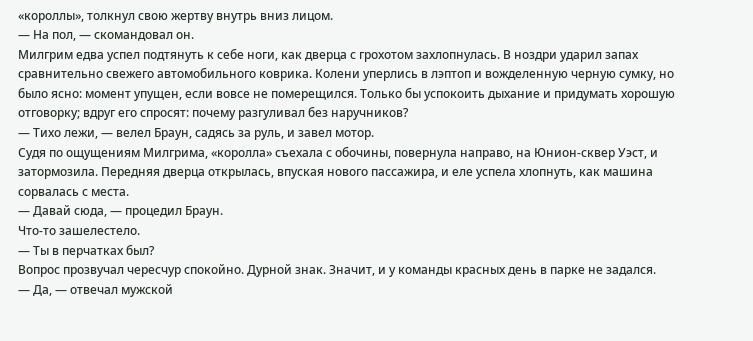«короллы», толкнул свою жертву внутрь вниз лицом.
— На пол, — скомандовал он.
Милгрим едва успел подтянуть к себе ноги, как дверца с грохотом захлопнулась. В ноздри ударил запах сравнительно свежего автомобильного коврика. Колени уперлись в лэптоп и вожделенную черную сумку, но было ясно: момент упущен, если вовсе не померещился. Только бы успокоить дыхание и придумать хорошую отговорку; вдруг его спросят: почему разгуливал без наручников?
— Тихо лежи, — велел Браун, садясь за руль, и завел мотор.
Судя по ощущениям Милгрима, «королла» съехала с обочины, повернула направо, на Юнион-сквер Уэст, и затормозила. Передняя дверца открылась, впуская нового пассажира, и еле успела хлопнуть, как машина сорвалась с места.
— Давай сюда, — процедил Браун.
Что-то зашелестело.
— Ты в перчатках был?
Вопрос прозвучал чересчур спокойно. Дурной знак. Значит, и у команды красных день в парке не задался.
— Да, — отвечал мужской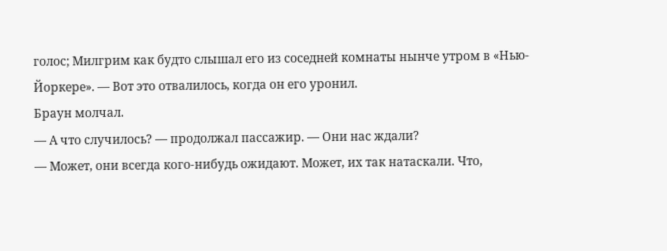голос; Милгрим как будто слышал его из соседней комнаты нынче утром в «Нью-Йоркере». — Вот это отвалилось, когда он его уронил.
Браун молчал.
— А что случилось? — продолжал пассажир. — Они нас ждали?
— Может, они всегда кого-нибудь ожидают. Может, их так натаскали. Что,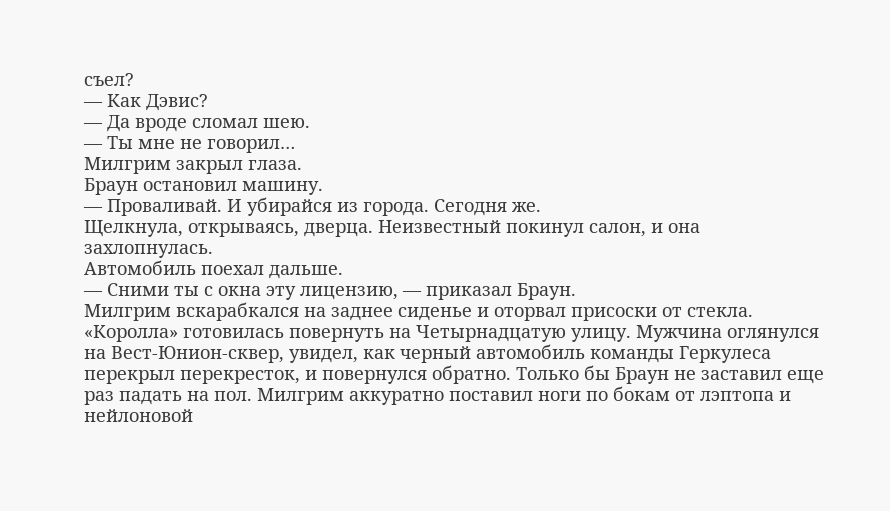съел?
— Как Дэвис?
— Да вроде сломал шею.
— Ты мне не говорил…
Милгрим закрыл глаза.
Браун остановил машину.
— Проваливай. И убирайся из города. Сегодня же.
Щелкнула, открываясь, дверца. Неизвестный покинул салон, и она захлопнулась.
Автомобиль поехал дальше.
— Сними ты с окна эту лицензию, — приказал Браун.
Милгрим вскарабкался на заднее сиденье и оторвал присоски от стекла. «Королла» готовилась повернуть на Четырнадцатую улицу. Мужчина оглянулся на Вест-Юнион-сквер, увидел, как черный автомобиль команды Геркулеса перекрыл перекресток, и повернулся обратно. Только бы Браун не заставил еще раз падать на пол. Милгрим аккуратно поставил ноги по бокам от лэптопа и нейлоновой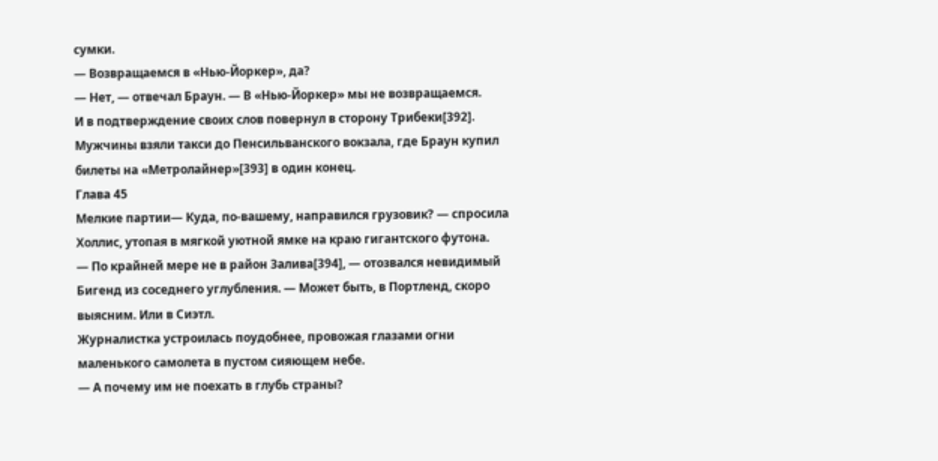сумки.
— Возвращаемся в «Нью-Йоркер», да?
— Нет, — отвечал Браун. — В «Нью-Йоркер» мы не возвращаемся.
И в подтверждение своих слов повернул в сторону Трибеки[392].
Мужчины взяли такси до Пенсильванского вокзала, где Браун купил билеты на «Метролайнер»[393] в один конец.
Глава 45
Мелкие партии— Куда, по-вашему, направился грузовик? — спросила Холлис, утопая в мягкой уютной ямке на краю гигантского футона.
— По крайней мере не в район Залива[394], — отозвался невидимый Бигенд из соседнего углубления. — Может быть, в Портленд, скоро выясним. Или в Сиэтл.
Журналистка устроилась поудобнее, провожая глазами огни маленького самолета в пустом сияющем небе.
— А почему им не поехать в глубь страны?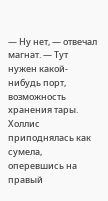— Ну нет, — отвечал магнат. — Тут нужен какой-нибудь порт, возможность хранения тары.
Холлис приподнялась как сумела, оперевшись на правый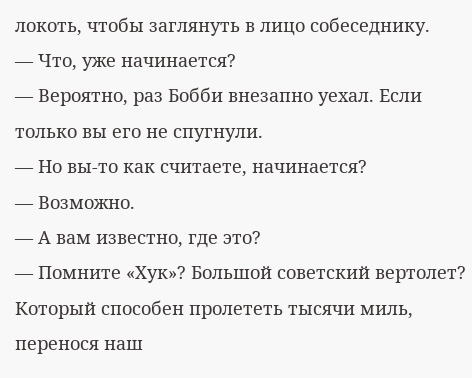локоть, чтобы заглянуть в лицо собеседнику.
— Что, уже начинается?
— Вероятно, раз Бобби внезапно уехал. Если только вы его не спугнули.
— Но вы-то как считаете, начинается?
— Возможно.
— А вам известно, где это?
— Помните «Хук»? Большой советский вертолет? Который способен пролететь тысячи миль, перенося наш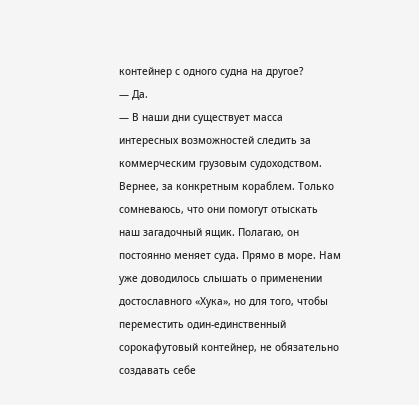контейнер с одного судна на другое?
— Да.
— В наши дни существует масса интересных возможностей следить за коммерческим грузовым судоходством. Вернее, за конкретным кораблем. Только сомневаюсь, что они помогут отыскать наш загадочный ящик. Полагаю, он постоянно меняет суда. Прямо в море. Нам уже доводилось слышать о применении достославного «Хука», но для того, чтобы переместить один-единственный сорокафутовый контейнер, не обязательно создавать себе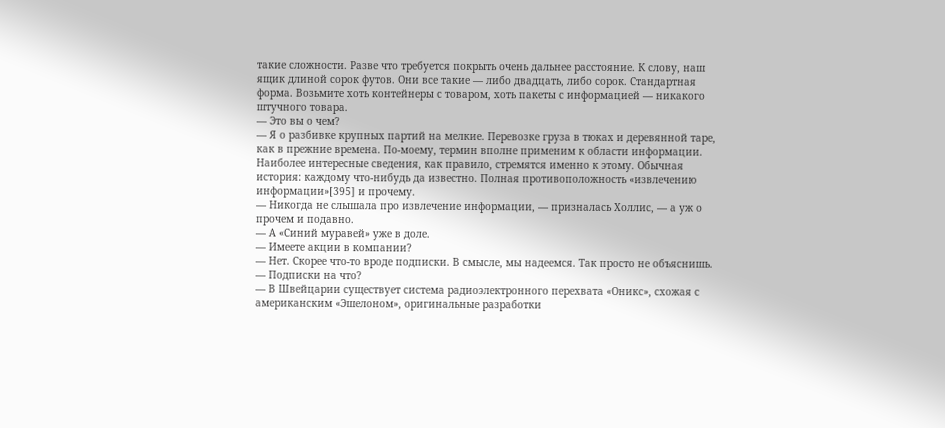такие сложности. Разве что требуется покрыть очень дальнее расстояние. К слову, наш ящик длиной сорок футов. Они все такие — либо двадцать, либо сорок. Стандартная форма. Возьмите хоть контейнеры с товаром, хоть пакеты с информацией — никакого штучного товара.
— Это вы о чем?
— Я о разбивке крупных партий на мелкие. Перевозке груза в тюках и деревянной таре, как в прежние времена. По-моему, термин вполне применим к области информации. Наиболее интересные сведения, как правило, стремятся именно к этому. Обычная история: каждому что-нибудь да известно. Полная противоположность «извлечению информации»[395] и прочему.
— Никогда не слышала про извлечение информации, — призналась Холлис, — а уж о прочем и подавно.
— А «Синий муравей» уже в доле.
— Имеете акции в компании?
— Нет. Скорее что-то вроде подписки. В смысле, мы надеемся. Так просто не объяснишь.
— Подписки на что?
— В Швейцарии существует система радиоэлектронного перехвата «Оникс», схожая с американским «Эшелоном», оригинальные разработки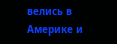велись в Америке и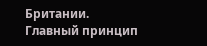Британии. Главный принцип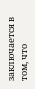заключается в том, что